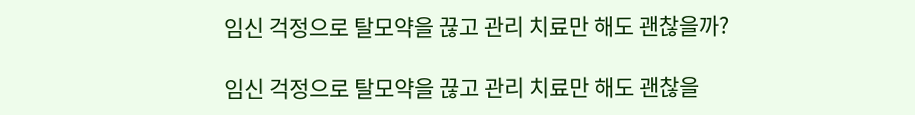임신 걱정으로 탈모약을 끊고 관리 치료만 해도 괜찮을까?

임신 걱정으로 탈모약을 끊고 관리 치료만 해도 괜찮을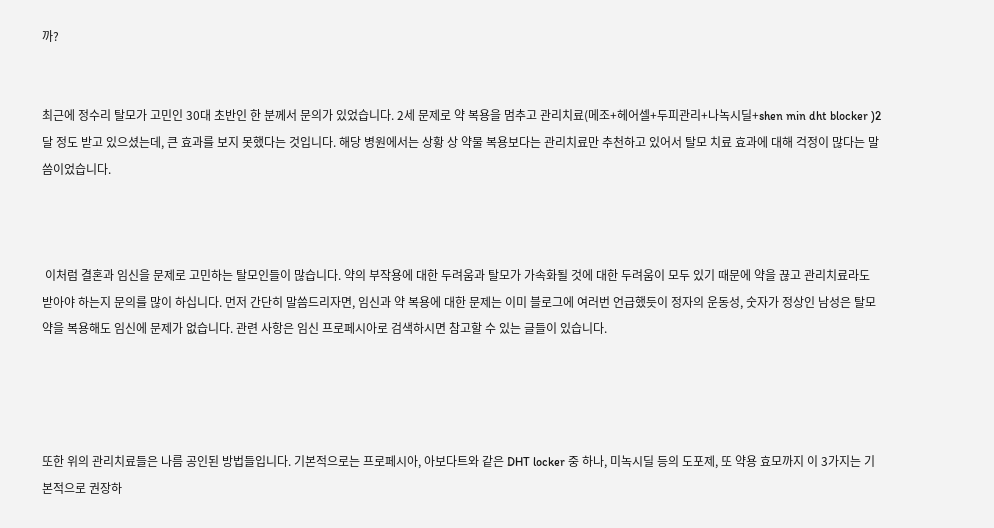까?


최근에 정수리 탈모가 고민인 30대 초반인 한 분께서 문의가 있었습니다. 2세 문제로 약 복용을 멈추고 관리치료(메조+헤어셀+두피관리+나녹시딜+shen min dht blocker )2달 정도 받고 있으셨는데, 큰 효과를 보지 못했다는 것입니다. 해당 병원에서는 상황 상 약물 복용보다는 관리치료만 추천하고 있어서 탈모 치료 효과에 대해 걱정이 많다는 말씀이었습니다.



 이처럼 결혼과 임신을 문제로 고민하는 탈모인들이 많습니다. 약의 부작용에 대한 두려움과 탈모가 가속화될 것에 대한 두려움이 모두 있기 때문에 약을 끊고 관리치료라도 받아야 하는지 문의를 많이 하십니다. 먼저 간단히 말씀드리자면, 임신과 약 복용에 대한 문제는 이미 블로그에 여러번 언급했듯이 정자의 운동성, 숫자가 정상인 남성은 탈모약을 복용해도 임신에 문제가 없습니다. 관련 사항은 임신 프로페시아로 검색하시면 참고할 수 있는 글들이 있습니다.




또한 위의 관리치료들은 나름 공인된 방법들입니다. 기본적으로는 프로페시아, 아보다트와 같은 DHT locker 중 하나, 미녹시딜 등의 도포제, 또 약용 효모까지 이 3가지는 기본적으로 권장하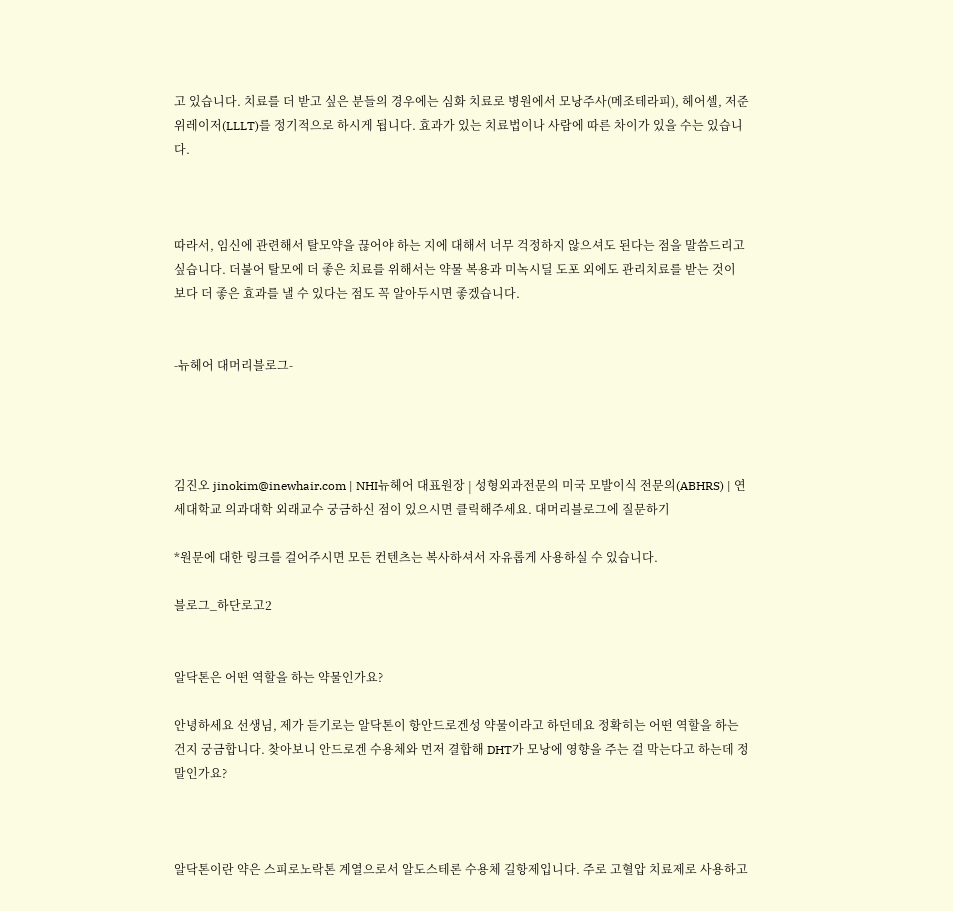고 있습니다. 치료를 더 받고 싶은 분들의 경우에는 심화 치료로 병원에서 모낭주사(메조테라피), 헤어셀, 저준위레이저(LLLT)를 정기적으로 하시게 됩니다. 효과가 있는 치료법이나 사람에 따른 차이가 있을 수는 있습니다.



따라서, 임신에 관련해서 탈모약을 끊어야 하는 지에 대해서 너무 걱정하지 않으셔도 된다는 점을 말씀드리고 싶습니다. 더불어 탈모에 더 좋은 치료를 위해서는 약물 복용과 미녹시딜 도포 외에도 관리치료를 받는 것이 보다 더 좋은 효과를 낼 수 있다는 점도 꼭 알아두시면 좋겠습니다.


-뉴헤어 대머리블로그-




김진오 jinokim@inewhair.com | NHI뉴헤어 대표원장 | 성형외과전문의 미국 모발이식 전문의(ABHRS) | 연세대학교 의과대학 외래교수 궁금하신 점이 있으시면 클릭해주세요. 대머리블로그에 질문하기

*원문에 대한 링크를 걸어주시면 모든 컨텐츠는 복사하셔서 자유롭게 사용하실 수 있습니다.

블로그_하단로고2


알닥톤은 어떤 역할을 하는 약물인가요?

안녕하세요 선생님, 제가 듣기로는 알닥톤이 항안드로겐성 약물이라고 하던데요 정확히는 어떤 역할을 하는 건지 궁금합니다. 찾아보니 안드로겐 수용체와 먼저 결합해 DHT가 모낭에 영향을 주는 걸 막는다고 하는데 정말인가요?



알닥톤이란 약은 스피로노락톤 계열으로서 알도스테론 수용체 길항제입니다. 주로 고혈압 치료제로 사용하고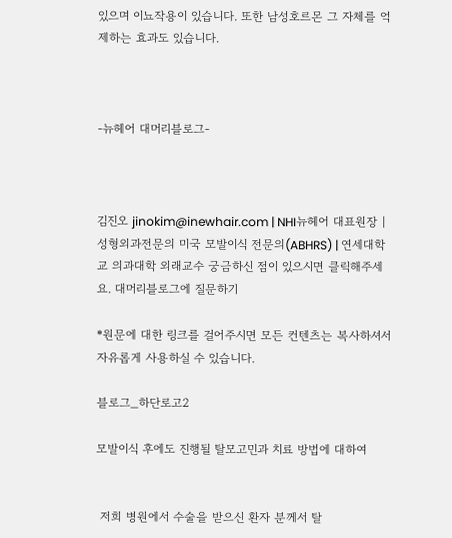있으며 이뇨작용이 있습니다. 또한 남성호르몬 그 자체를 억제하는 효과도 있습니다.



-뉴헤어 대머리블로그-



김진오 jinokim@inewhair.com | NHI뉴헤어 대표원장 | 성형외과전문의 미국 모발이식 전문의(ABHRS) | 연세대학교 의과대학 외래교수 궁금하신 점이 있으시면 클릭해주세요. 대머리블로그에 질문하기

*원문에 대한 링크를 걸어주시면 모든 컨텐츠는 복사하셔서 자유롭게 사용하실 수 있습니다.

블로그_하단로고2

모발이식 후에도 진행될 탈모고민과 치료 방법에 대하여


 저희 병원에서 수술을 받으신 환자 분께서 탈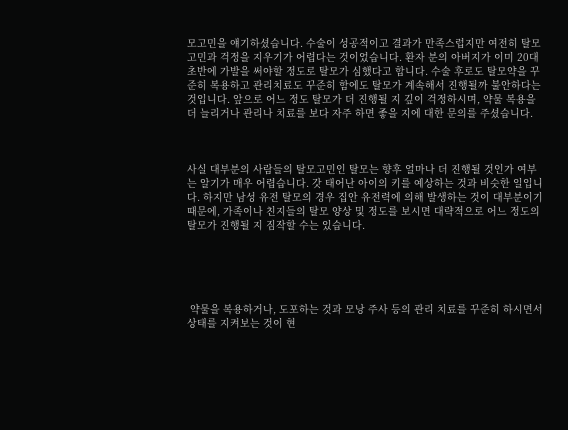모고민을 얘기하셨습니다. 수술이 성공적이고 결과가 만족스럽지만 여전히 탈모고민과 걱정을 지우기가 어렵다는 것이었습니다. 환자 분의 아버지가 이미 20대 초반에 가발을 써야할 정도로 탈모가 심했다고 합니다. 수술 후로도 탈모약을 꾸준히 복용하고 관리치료도 꾸준히 함에도 탈모가 계속해서 진행될까 불안하다는 것입니다. 앞으로 어느 정도 탈모가 더 진행될 지 깊이 걱정하시며, 약물 복용을 더 늘리거나 관리나 치료를 보다 자주 하면 좋을 지에 대한 문의를 주셨습니다.



사실 대부분의 사람들의 탈모고민인 탈모는 향후 얼마나 더 진행될 것인가 여부는 알기가 매우 어렵습니다. 갓 태어난 아이의 키를 예상하는 것과 비슷한 일입니다. 하지만 남성 유전 탈모의 경우 집안 유전력에 의해 발생하는 것이 대부분이기 때문에, 가족이나 친지들의 탈모 양상 및 정도를 보시면 대략적으로 어느 정도의 탈모가 진행될 지 짐작할 수는 있습니다.





 약물을 복용하거나, 도포하는 것과 모낭 주사 등의 관리 치료를 꾸준히 하시면서 상태를 지켜보는 것이 현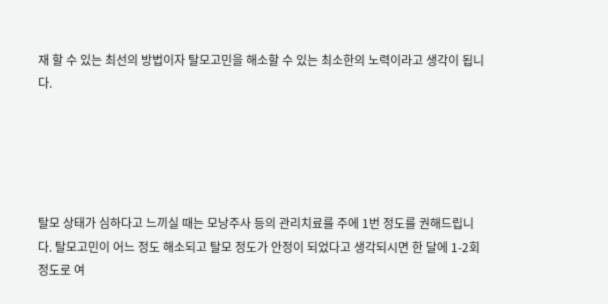재 할 수 있는 최선의 방법이자 탈모고민을 해소할 수 있는 최소한의 노력이라고 생각이 됩니다.





탈모 상태가 심하다고 느끼실 때는 모낭주사 등의 관리치료를 주에 1번 정도를 권해드립니다. 탈모고민이 어느 정도 해소되고 탈모 정도가 안정이 되었다고 생각되시면 한 달에 1-2회 정도로 여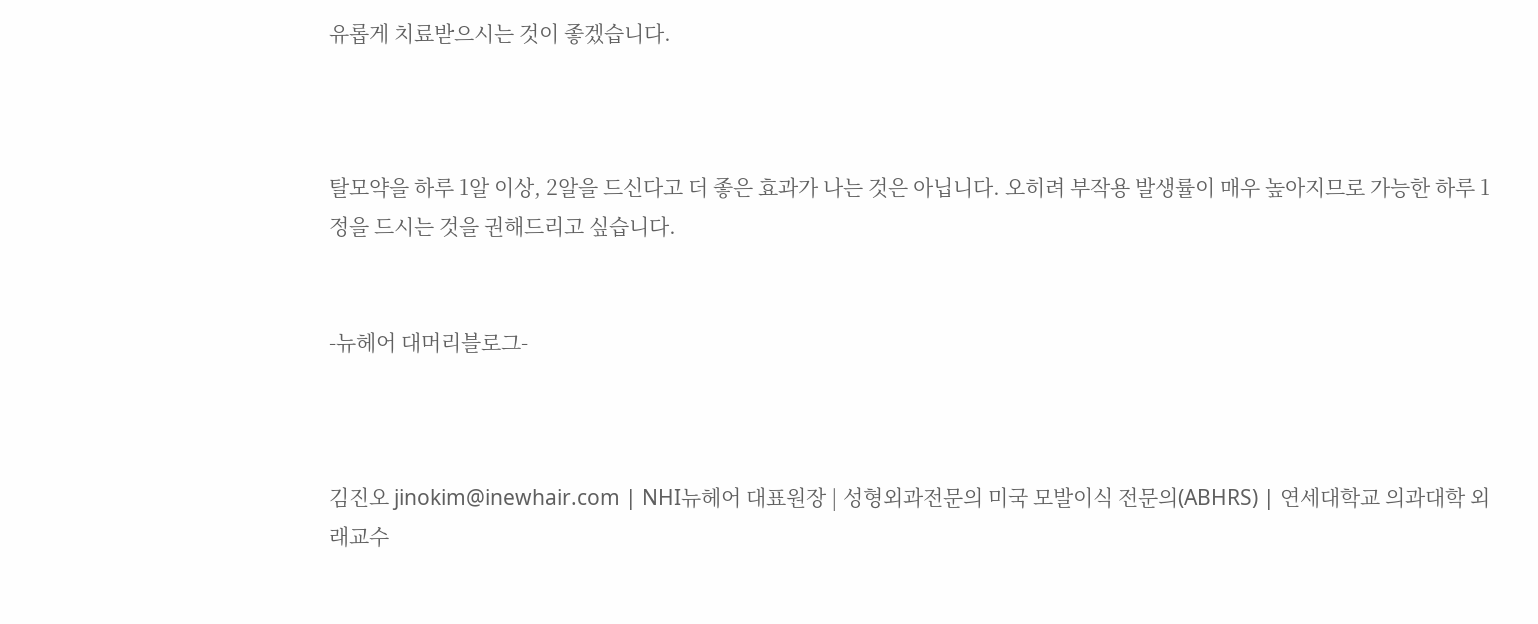유롭게 치료받으시는 것이 좋겠습니다.



탈모약을 하루 1알 이상, 2알을 드신다고 더 좋은 효과가 나는 것은 아닙니다. 오히려 부작용 발생률이 매우 높아지므로 가능한 하루 1정을 드시는 것을 권해드리고 싶습니다.


-뉴헤어 대머리블로그-



김진오 jinokim@inewhair.com | NHI뉴헤어 대표원장 | 성형외과전문의 미국 모발이식 전문의(ABHRS) | 연세대학교 의과대학 외래교수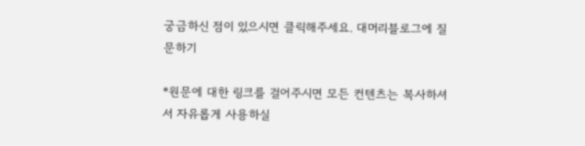궁금하신 점이 있으시면 클릭해주세요. 대머리블로그에 질문하기

*원문에 대한 링크를 걸어주시면 모든 컨텐츠는 복사하셔서 자유롭게 사용하실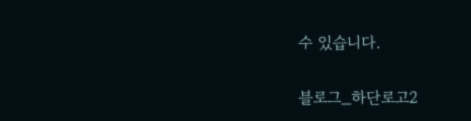수 있습니다.

블로그_하단로고2